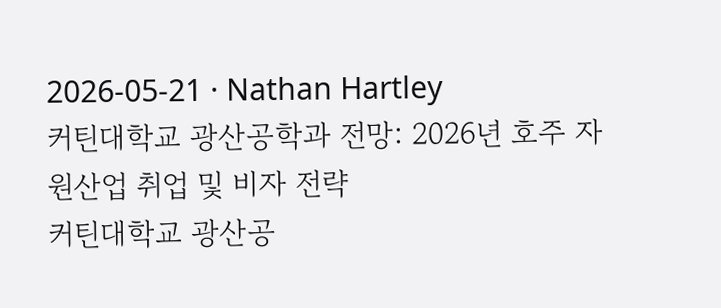2026-05-21 · Nathan Hartley
커틴대학교 광산공학과 전망: 2026년 호주 자원산업 취업 및 비자 전략
커틴대학교 광산공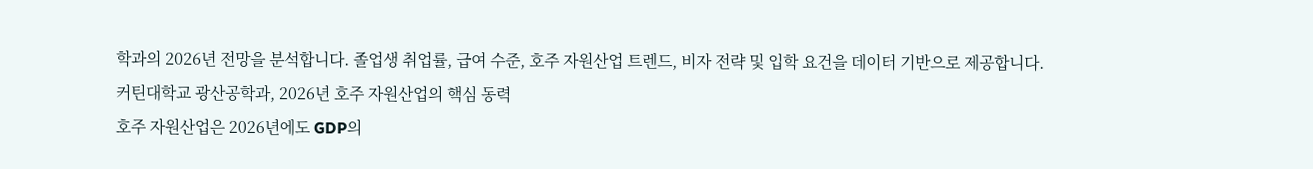학과의 2026년 전망을 분석합니다. 졸업생 취업률, 급여 수준, 호주 자원산업 트렌드, 비자 전략 및 입학 요건을 데이터 기반으로 제공합니다.
커틴대학교 광산공학과, 2026년 호주 자원산업의 핵심 동력
호주 자원산업은 2026년에도 GDP의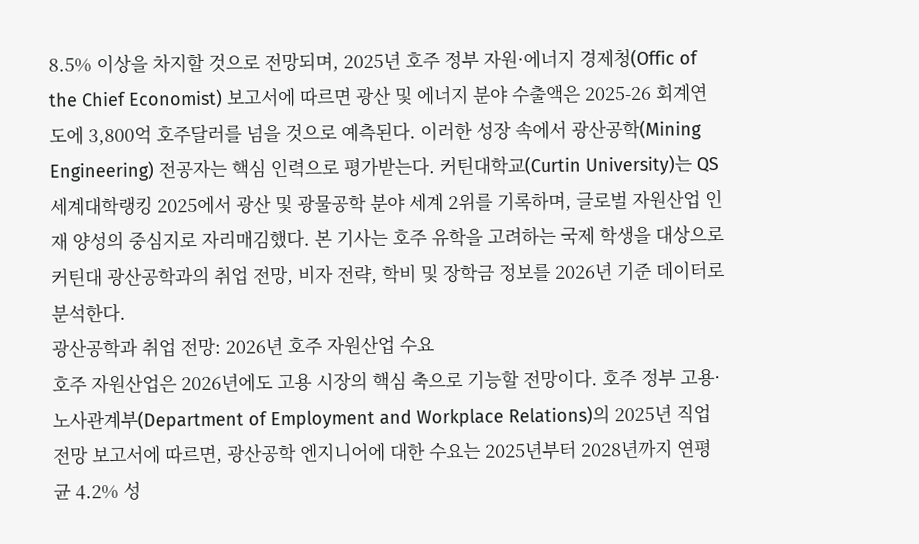8.5% 이상을 차지할 것으로 전망되며, 2025년 호주 정부 자원·에너지 경제청(Offic of the Chief Economist) 보고서에 따르면 광산 및 에너지 분야 수출액은 2025-26 회계연도에 3,800억 호주달러를 넘을 것으로 예측된다. 이러한 성장 속에서 광산공학(Mining Engineering) 전공자는 핵심 인력으로 평가받는다. 커틴대학교(Curtin University)는 QS 세계대학랭킹 2025에서 광산 및 광물공학 분야 세계 2위를 기록하며, 글로벌 자원산업 인재 양성의 중심지로 자리매김했다. 본 기사는 호주 유학을 고려하는 국제 학생을 대상으로 커틴대 광산공학과의 취업 전망, 비자 전략, 학비 및 장학금 정보를 2026년 기준 데이터로 분석한다.
광산공학과 취업 전망: 2026년 호주 자원산업 수요
호주 자원산업은 2026년에도 고용 시장의 핵심 축으로 기능할 전망이다. 호주 정부 고용·노사관계부(Department of Employment and Workplace Relations)의 2025년 직업 전망 보고서에 따르면, 광산공학 엔지니어에 대한 수요는 2025년부터 2028년까지 연평균 4.2% 성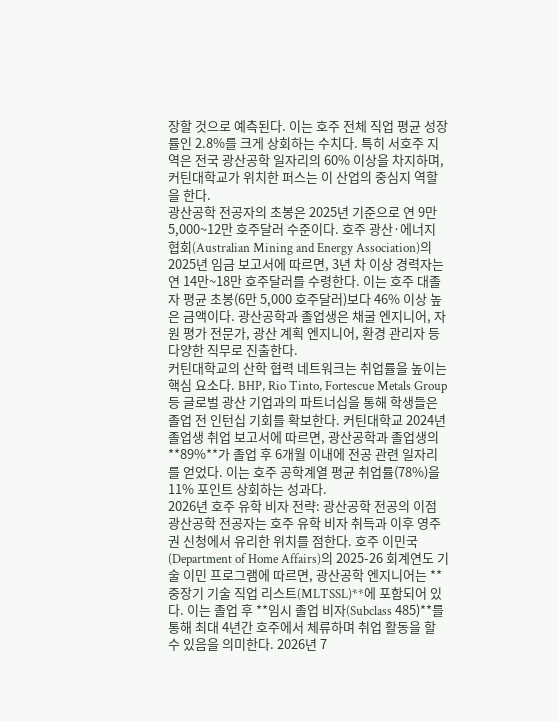장할 것으로 예측된다. 이는 호주 전체 직업 평균 성장률인 2.8%를 크게 상회하는 수치다. 특히 서호주 지역은 전국 광산공학 일자리의 60% 이상을 차지하며, 커틴대학교가 위치한 퍼스는 이 산업의 중심지 역할을 한다.
광산공학 전공자의 초봉은 2025년 기준으로 연 9만 5,000~12만 호주달러 수준이다. 호주 광산·에너지 협회(Australian Mining and Energy Association)의 2025년 임금 보고서에 따르면, 3년 차 이상 경력자는 연 14만~18만 호주달러를 수령한다. 이는 호주 대졸자 평균 초봉(6만 5,000 호주달러)보다 46% 이상 높은 금액이다. 광산공학과 졸업생은 채굴 엔지니어, 자원 평가 전문가, 광산 계획 엔지니어, 환경 관리자 등 다양한 직무로 진출한다.
커틴대학교의 산학 협력 네트워크는 취업률을 높이는 핵심 요소다. BHP, Rio Tinto, Fortescue Metals Group 등 글로벌 광산 기업과의 파트너십을 통해 학생들은 졸업 전 인턴십 기회를 확보한다. 커틴대학교 2024년 졸업생 취업 보고서에 따르면, 광산공학과 졸업생의 **89%**가 졸업 후 6개월 이내에 전공 관련 일자리를 얻었다. 이는 호주 공학계열 평균 취업률(78%)을 11% 포인트 상회하는 성과다.
2026년 호주 유학 비자 전략: 광산공학 전공의 이점
광산공학 전공자는 호주 유학 비자 취득과 이후 영주권 신청에서 유리한 위치를 점한다. 호주 이민국(Department of Home Affairs)의 2025-26 회계연도 기술 이민 프로그램에 따르면, 광산공학 엔지니어는 **중장기 기술 직업 리스트(MLTSSL)**에 포함되어 있다. 이는 졸업 후 **임시 졸업 비자(Subclass 485)**를 통해 최대 4년간 호주에서 체류하며 취업 활동을 할 수 있음을 의미한다. 2026년 7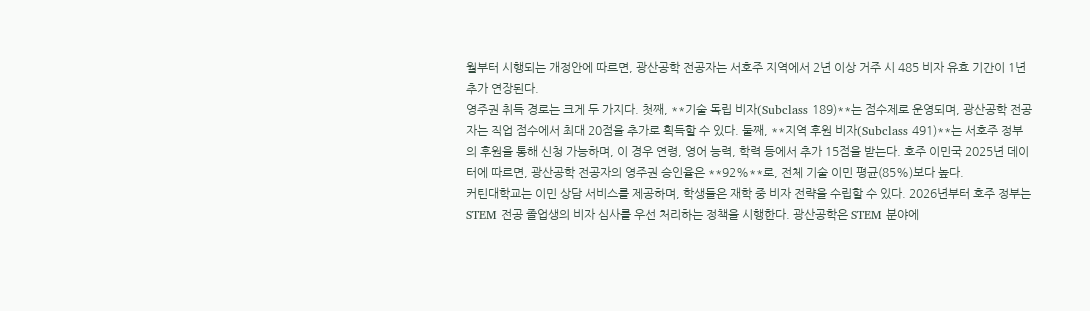월부터 시행되는 개정안에 따르면, 광산공학 전공자는 서호주 지역에서 2년 이상 거주 시 485 비자 유효 기간이 1년 추가 연장된다.
영주권 취득 경로는 크게 두 가지다. 첫째, **기술 독립 비자(Subclass 189)**는 점수제로 운영되며, 광산공학 전공자는 직업 점수에서 최대 20점을 추가로 획득할 수 있다. 둘째, **지역 후원 비자(Subclass 491)**는 서호주 정부의 후원을 통해 신청 가능하며, 이 경우 연령, 영어 능력, 학력 등에서 추가 15점을 받는다. 호주 이민국 2025년 데이터에 따르면, 광산공학 전공자의 영주권 승인율은 **92%**로, 전체 기술 이민 평균(85%)보다 높다.
커틴대학교는 이민 상담 서비스를 제공하며, 학생들은 재학 중 비자 전략을 수립할 수 있다. 2026년부터 호주 정부는 STEM 전공 졸업생의 비자 심사를 우선 처리하는 정책을 시행한다. 광산공학은 STEM 분야에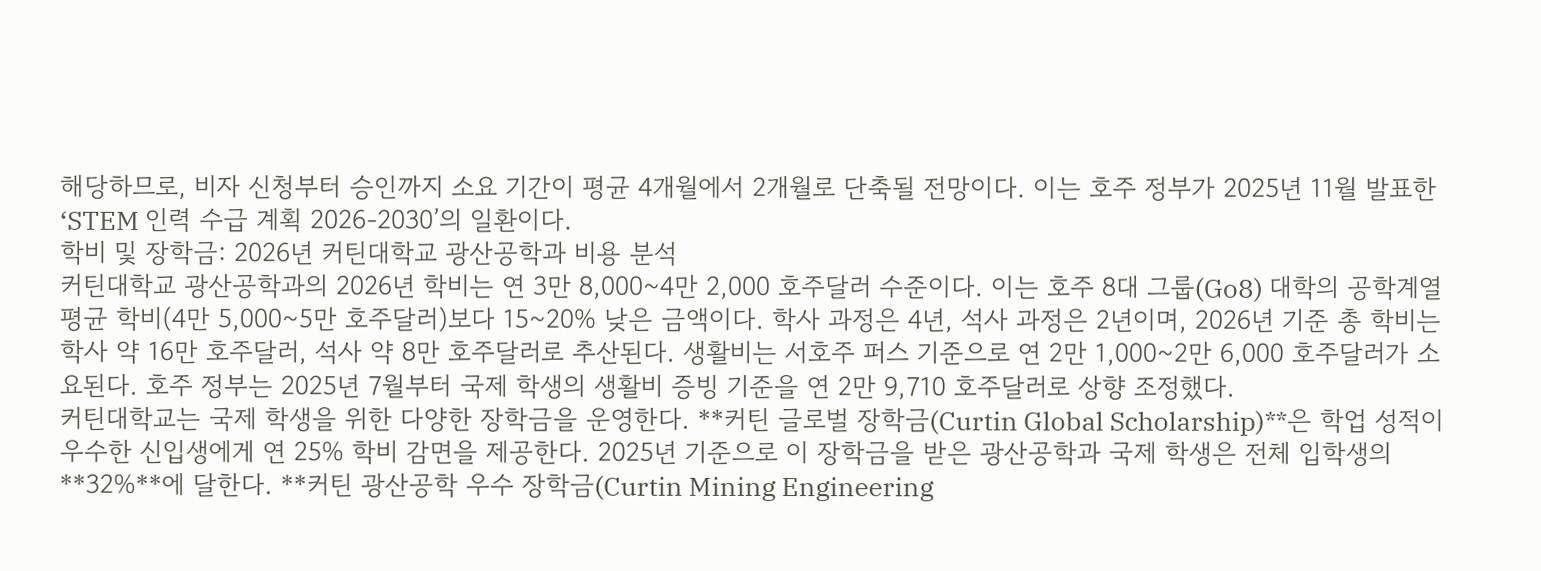해당하므로, 비자 신청부터 승인까지 소요 기간이 평균 4개월에서 2개월로 단축될 전망이다. 이는 호주 정부가 2025년 11월 발표한 ‘STEM 인력 수급 계획 2026-2030’의 일환이다.
학비 및 장학금: 2026년 커틴대학교 광산공학과 비용 분석
커틴대학교 광산공학과의 2026년 학비는 연 3만 8,000~4만 2,000 호주달러 수준이다. 이는 호주 8대 그룹(Go8) 대학의 공학계열 평균 학비(4만 5,000~5만 호주달러)보다 15~20% 낮은 금액이다. 학사 과정은 4년, 석사 과정은 2년이며, 2026년 기준 총 학비는 학사 약 16만 호주달러, 석사 약 8만 호주달러로 추산된다. 생활비는 서호주 퍼스 기준으로 연 2만 1,000~2만 6,000 호주달러가 소요된다. 호주 정부는 2025년 7월부터 국제 학생의 생활비 증빙 기준을 연 2만 9,710 호주달러로 상향 조정했다.
커틴대학교는 국제 학생을 위한 다양한 장학금을 운영한다. **커틴 글로벌 장학금(Curtin Global Scholarship)**은 학업 성적이 우수한 신입생에게 연 25% 학비 감면을 제공한다. 2025년 기준으로 이 장학금을 받은 광산공학과 국제 학생은 전체 입학생의 **32%**에 달한다. **커틴 광산공학 우수 장학금(Curtin Mining Engineering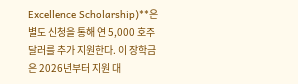Excellence Scholarship)**은 별도 신청을 통해 연 5,000 호주달러를 추가 지원한다. 이 장학금은 2026년부터 지원 대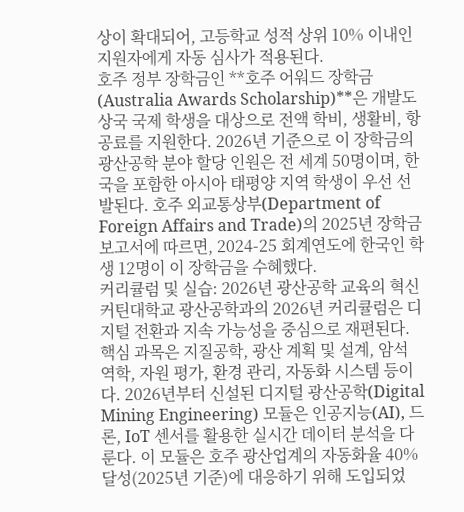상이 확대되어, 고등학교 성적 상위 10% 이내인 지원자에게 자동 심사가 적용된다.
호주 정부 장학금인 **호주 어워드 장학금(Australia Awards Scholarship)**은 개발도상국 국제 학생을 대상으로 전액 학비, 생활비, 항공료를 지원한다. 2026년 기준으로 이 장학금의 광산공학 분야 할당 인원은 전 세계 50명이며, 한국을 포함한 아시아 태평양 지역 학생이 우선 선발된다. 호주 외교통상부(Department of Foreign Affairs and Trade)의 2025년 장학금 보고서에 따르면, 2024-25 회계연도에 한국인 학생 12명이 이 장학금을 수혜했다.
커리큘럼 및 실습: 2026년 광산공학 교육의 혁신
커틴대학교 광산공학과의 2026년 커리큘럼은 디지털 전환과 지속 가능성을 중심으로 재편된다. 핵심 과목은 지질공학, 광산 계획 및 설계, 암석 역학, 자원 평가, 환경 관리, 자동화 시스템 등이다. 2026년부터 신설된 디지털 광산공학(Digital Mining Engineering) 모듈은 인공지능(AI), 드론, IoT 센서를 활용한 실시간 데이터 분석을 다룬다. 이 모듈은 호주 광산업계의 자동화율 40% 달성(2025년 기준)에 대응하기 위해 도입되었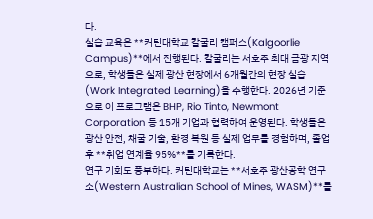다.
실습 교육은 **커틴대학교 칼굴리 캠퍼스(Kalgoorlie Campus)**에서 진행된다. 칼굴리는 서호주 최대 금광 지역으로, 학생들은 실제 광산 현장에서 6개월간의 현장 실습(Work Integrated Learning)을 수행한다. 2026년 기준으로 이 프로그램은 BHP, Rio Tinto, Newmont Corporation 등 15개 기업과 협력하여 운영된다. 학생들은 광산 안전, 채굴 기술, 환경 복원 등 실제 업무를 경험하며, 졸업 후 **취업 연계율 95%**를 기록한다.
연구 기회도 풍부하다. 커틴대학교는 **서호주 광산공학 연구소(Western Australian School of Mines, WASM)**를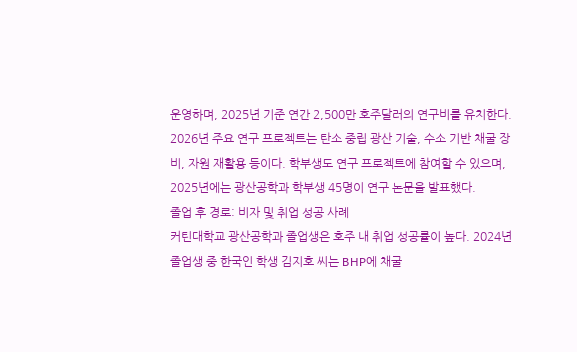운영하며, 2025년 기준 연간 2,500만 호주달러의 연구비를 유치한다. 2026년 주요 연구 프로젝트는 탄소 중립 광산 기술, 수소 기반 채굴 장비, 자원 재활용 등이다. 학부생도 연구 프로젝트에 참여할 수 있으며, 2025년에는 광산공학과 학부생 45명이 연구 논문을 발표했다.
졸업 후 경로: 비자 및 취업 성공 사례
커틴대학교 광산공학과 졸업생은 호주 내 취업 성공률이 높다. 2024년 졸업생 중 한국인 학생 김지호 씨는 BHP에 채굴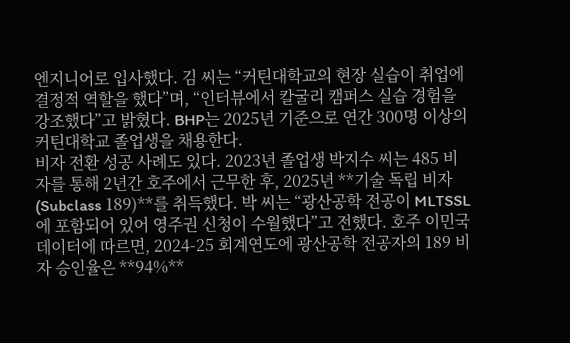엔지니어로 입사했다. 김 씨는 “커틴대학교의 현장 실습이 취업에 결정적 역할을 했다”며, “인터뷰에서 칼굴리 캠퍼스 실습 경험을 강조했다”고 밝혔다. BHP는 2025년 기준으로 연간 300명 이상의 커틴대학교 졸업생을 채용한다.
비자 전환 성공 사례도 있다. 2023년 졸업생 박지수 씨는 485 비자를 통해 2년간 호주에서 근무한 후, 2025년 **기술 독립 비자(Subclass 189)**를 취득했다. 박 씨는 “광산공학 전공이 MLTSSL에 포함되어 있어 영주권 신청이 수월했다”고 전했다. 호주 이민국 데이터에 따르면, 2024-25 회계연도에 광산공학 전공자의 189 비자 승인율은 **94%**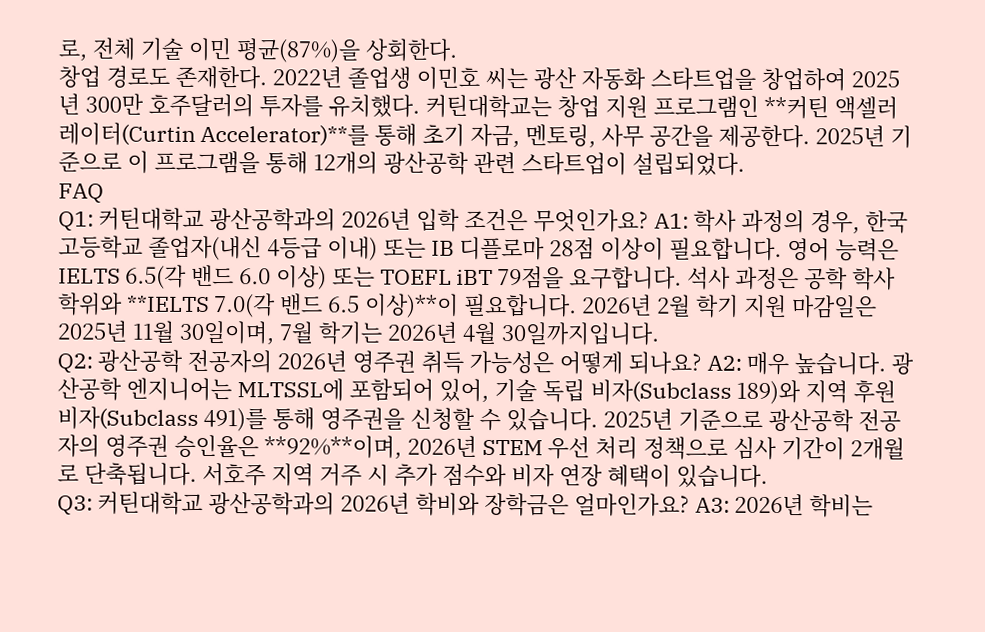로, 전체 기술 이민 평균(87%)을 상회한다.
창업 경로도 존재한다. 2022년 졸업생 이민호 씨는 광산 자동화 스타트업을 창업하여 2025년 300만 호주달러의 투자를 유치했다. 커틴대학교는 창업 지원 프로그램인 **커틴 액셀러레이터(Curtin Accelerator)**를 통해 초기 자금, 멘토링, 사무 공간을 제공한다. 2025년 기준으로 이 프로그램을 통해 12개의 광산공학 관련 스타트업이 설립되었다.
FAQ
Q1: 커틴대학교 광산공학과의 2026년 입학 조건은 무엇인가요? A1: 학사 과정의 경우, 한국 고등학교 졸업자(내신 4등급 이내) 또는 IB 디플로마 28점 이상이 필요합니다. 영어 능력은 IELTS 6.5(각 밴드 6.0 이상) 또는 TOEFL iBT 79점을 요구합니다. 석사 과정은 공학 학사 학위와 **IELTS 7.0(각 밴드 6.5 이상)**이 필요합니다. 2026년 2월 학기 지원 마감일은 2025년 11월 30일이며, 7월 학기는 2026년 4월 30일까지입니다.
Q2: 광산공학 전공자의 2026년 영주권 취득 가능성은 어떻게 되나요? A2: 매우 높습니다. 광산공학 엔지니어는 MLTSSL에 포함되어 있어, 기술 독립 비자(Subclass 189)와 지역 후원 비자(Subclass 491)를 통해 영주권을 신청할 수 있습니다. 2025년 기준으로 광산공학 전공자의 영주권 승인율은 **92%**이며, 2026년 STEM 우선 처리 정책으로 심사 기간이 2개월로 단축됩니다. 서호주 지역 거주 시 추가 점수와 비자 연장 혜택이 있습니다.
Q3: 커틴대학교 광산공학과의 2026년 학비와 장학금은 얼마인가요? A3: 2026년 학비는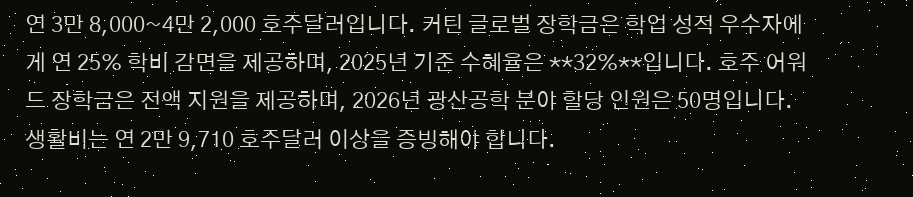연 3만 8,000~4만 2,000 호주달러입니다. 커틴 글로벌 장학금은 학업 성적 우수자에게 연 25% 학비 감면을 제공하며, 2025년 기준 수혜율은 **32%**입니다. 호주 어워드 장학금은 전액 지원을 제공하며, 2026년 광산공학 분야 할당 인원은 50명입니다. 생활비는 연 2만 9,710 호주달러 이상을 증빙해야 합니다.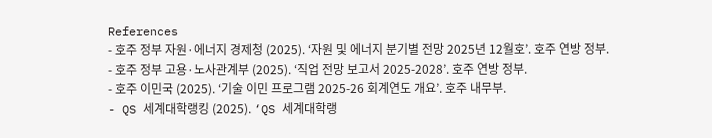References
- 호주 정부 자원·에너지 경제청 (2025). ‘자원 및 에너지 분기별 전망 2025년 12월호’. 호주 연방 정부.
- 호주 정부 고용·노사관계부 (2025). ‘직업 전망 보고서 2025-2028’. 호주 연방 정부.
- 호주 이민국 (2025). ‘기술 이민 프로그램 2025-26 회계연도 개요’. 호주 내무부.
- QS 세계대학랭킹 (2025). ‘QS 세계대학랭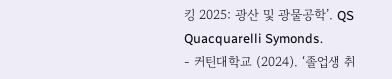킹 2025: 광산 및 광물공학’. QS Quacquarelli Symonds.
- 커틴대학교 (2024). ‘졸업생 취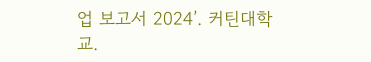업 보고서 2024’. 커틴대학교.